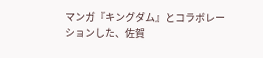マンガ『キングダム』とコラボレーションした、佐賀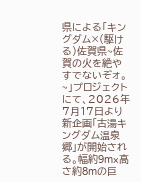県による「キングダム×(駆ける)佐賀県~佐賀の火を絶やすでないぞォ。~」プロジェクトにて、2026年7月17日より新企画「古湯キングダム温泉郷」が開始される。幅約9m×高さ約8mの巨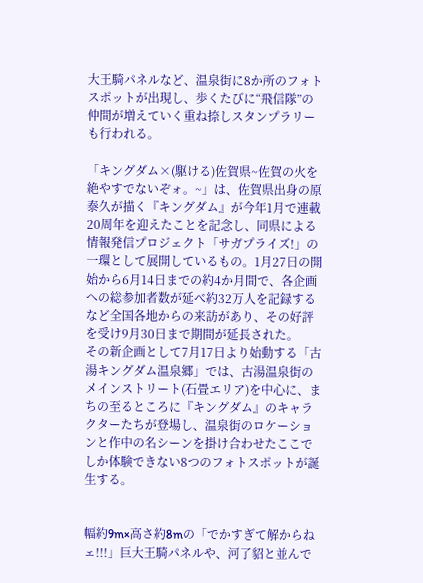大王騎パネルなど、温泉街に8か所のフォトスポットが出現し、歩くたびに“飛信隊”の仲間が増えていく重ね捺しスタンプラリーも行われる。

「キングダム×(駆ける)佐賀県~佐賀の火を絶やすでないぞォ。~」は、佐賀県出身の原泰久が描く『キングダム』が今年1月で連載20周年を迎えたことを記念し、同県による情報発信プロジェクト「サガプライズ!」の一環として展開しているもの。1月27日の開始から6月14日までの約4か月間で、各企画への総参加者数が延べ約32万人を記録するなど全国各地からの来訪があり、その好評を受け9月30日まで期間が延長された。
その新企画として7月17日より始動する「古湯キングダム温泉郷」では、古湯温泉街のメインストリート(石畳エリア)を中心に、まちの至るところに『キングダム』のキャラクターたちが登場し、温泉街のロケーションと作中の名シーンを掛け合わせたここでしか体験できない8つのフォトスポットが誕生する。


幅約9m×高さ約8mの「でかすぎて解からねェ!!!」巨大王騎パネルや、河了貂と並んで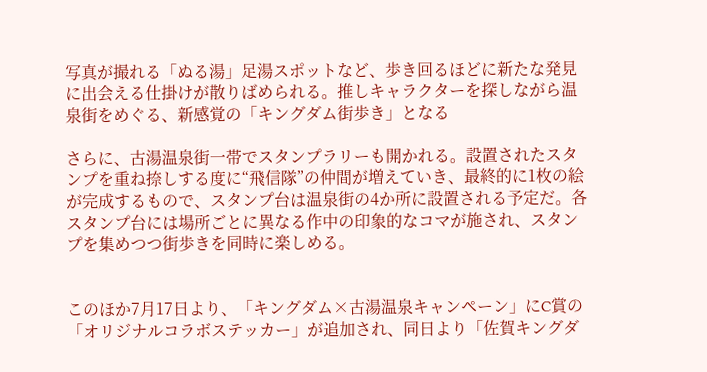写真が撮れる「ぬる湯」足湯スポットなど、歩き回るほどに新たな発見に出会える仕掛けが散りばめられる。推しキャラクターを探しながら温泉街をめぐる、新感覚の「キングダム街歩き」となる

さらに、古湯温泉街一帯でスタンプラリーも開かれる。設置されたスタンプを重ね捺しする度に“飛信隊”の仲間が増えていき、最終的に1枚の絵が完成するもので、スタンプ台は温泉街の4か所に設置される予定だ。各スタンプ台には場所ごとに異なる作中の印象的なコマが施され、スタンプを集めつつ街歩きを同時に楽しめる。


このほか7月17日より、「キングダム×古湯温泉キャンペーン」にC賞の「オリジナルコラボステッカー」が追加され、同日より「佐賀キングダ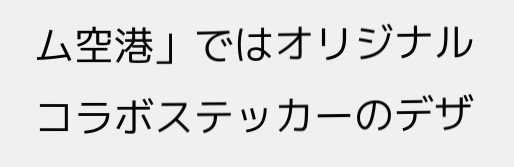ム空港」ではオリジナルコラボステッカーのデザ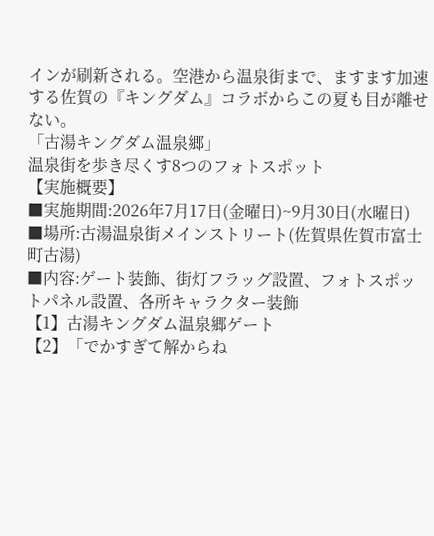インが刷新される。空港から温泉街まで、ますます加速する佐賀の『キングダム』コラボからこの夏も目が離せない。
「古湯キングダム温泉郷」
温泉街を歩き尽くす8つのフォトスポット
【実施概要】
■実施期間:2026年7月17日(金曜日)~9月30日(水曜日)
■場所:古湯温泉街メインストリート(佐賀県佐賀市富士町古湯)
■内容:ゲート装飾、街灯フラッグ設置、フォトスポットパネル設置、各所キャラクター装飾
【1】古湯キングダム温泉郷ゲート
【2】「でかすぎて解からね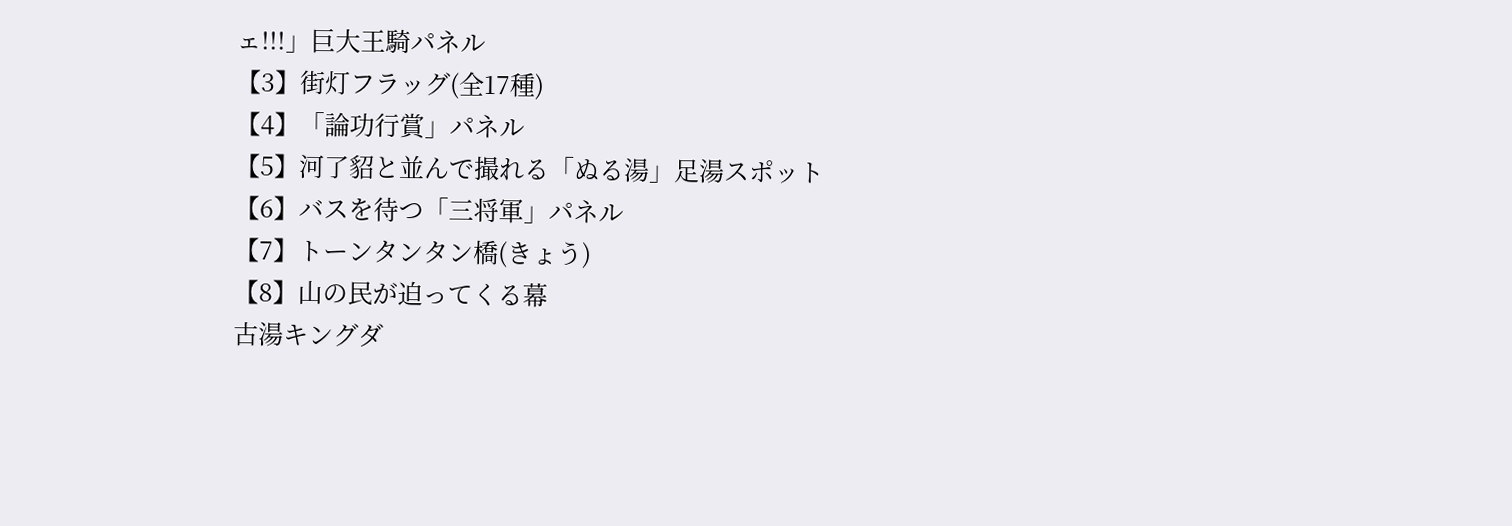ェ!!!」巨大王騎パネル
【3】街灯フラッグ(全17種)
【4】「論功行賞」パネル
【5】河了貂と並んで撮れる「ぬる湯」足湯スポット
【6】バスを待つ「三将軍」パネル
【7】トーンタンタン橋(きょう)
【8】山の民が迫ってくる幕
古湯キングダ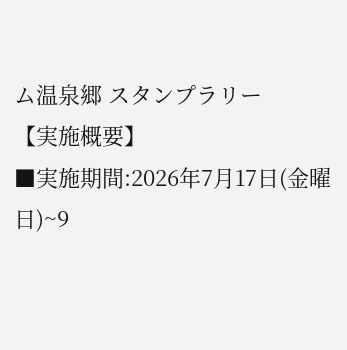ム温泉郷 スタンプラリー
【実施概要】
■実施期間:2026年7月17日(金曜日)~9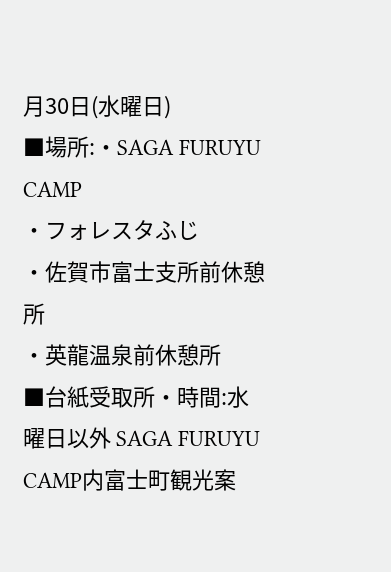月30日(水曜日)
■場所:・SAGA FURUYU CAMP
・フォレスタふじ
・佐賀市富士支所前休憩所
・英龍温泉前休憩所
■台紙受取所・時間:水曜日以外 SAGA FURUYU CAMP内富士町観光案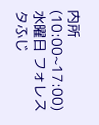内所(10:00~17:00)
水曜日 フォレスタふじ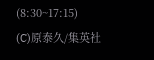(8:30~17:15)
(C)原泰久/集英社